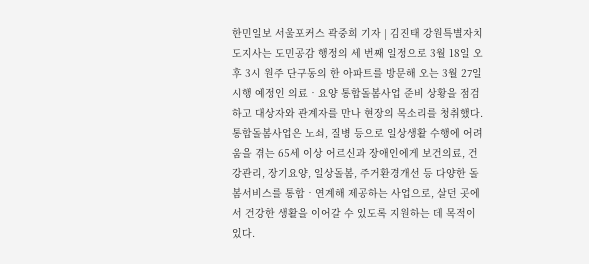한민일보 서울포커스 곽중희 기자 | 김진태 강원특별자치도지사는 도민공감 행정의 세 번째 일정으로 3월 18일 오후 3시 원주 단구동의 한 아파트를 방문해 오는 3월 27일 시행 예정인 의료‧요양 통합돌봄사업 준비 상황을 점검하고 대상자와 관계자를 만나 현장의 목소리를 청취했다. 통합돌봄사업은 노쇠, 질병 등으로 일상생활 수행에 어려움을 겪는 65세 이상 어르신과 장애인에게 보건의료, 건강관리, 장기요양, 일상돌봄, 주거환경개선 등 다양한 돌봄서비스를 통합‧연계해 제공하는 사업으로, 살던 곳에서 건강한 생활을 이어갈 수 있도록 지원하는 데 목적이 있다.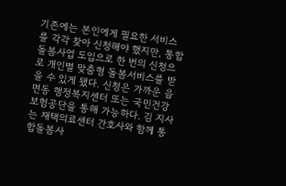기존에는 본인에게 필요한 서비스를 각각 찾아 신청해야 했지만, 통합돌봄사업 도입으로 한 번의 신청으로 개인별 맞춤형 돌봄서비스를 받을 수 있게 됐다. 신청은 가까운 읍면동 행정복지센터 또는 국민건강보험공단을 통해 가능하다. 김 지사는 재택의료센터 간호사와 함께 통합돌봄사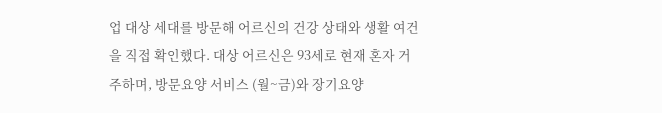업 대상 세대를 방문해 어르신의 건강 상태와 생활 여건을 직접 확인했다. 대상 어르신은 93세로 현재 혼자 거주하며, 방문요양 서비스 (월~금)와 장기요양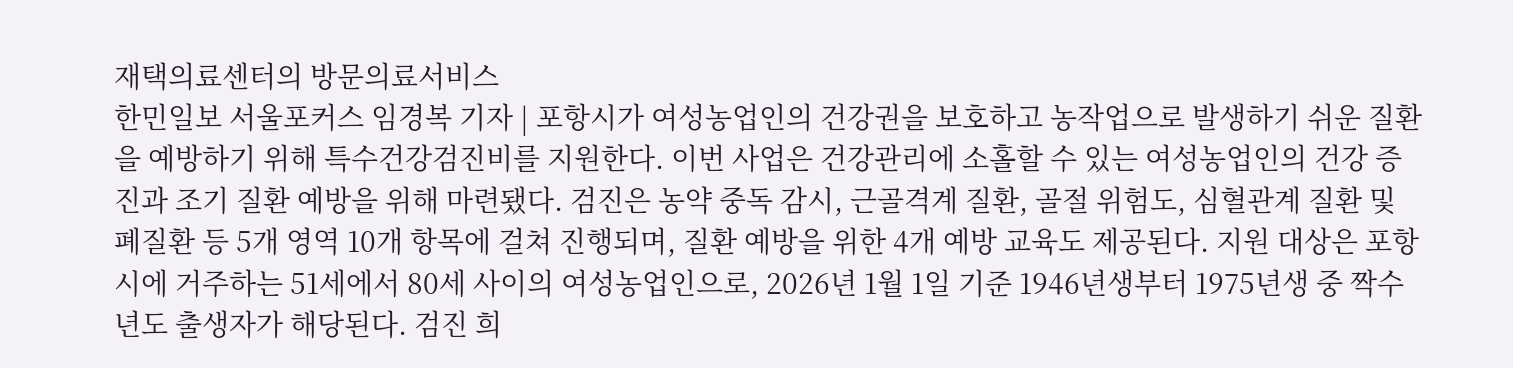재택의료센터의 방문의료서비스
한민일보 서울포커스 임경복 기자 | 포항시가 여성농업인의 건강권을 보호하고 농작업으로 발생하기 쉬운 질환을 예방하기 위해 특수건강검진비를 지원한다. 이번 사업은 건강관리에 소홀할 수 있는 여성농업인의 건강 증진과 조기 질환 예방을 위해 마련됐다. 검진은 농약 중독 감시, 근골격계 질환, 골절 위험도, 심혈관계 질환 및 폐질환 등 5개 영역 10개 항목에 걸쳐 진행되며, 질환 예방을 위한 4개 예방 교육도 제공된다. 지원 대상은 포항시에 거주하는 51세에서 80세 사이의 여성농업인으로, 2026년 1월 1일 기준 1946년생부터 1975년생 중 짝수년도 출생자가 해당된다. 검진 희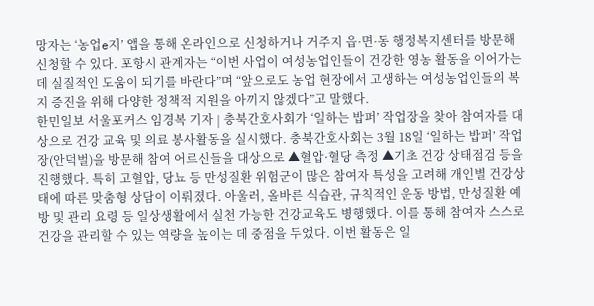망자는 ‘농업e지’ 앱을 통해 온라인으로 신청하거나 거주지 읍·면·동 행정복지센터를 방문해 신청할 수 있다. 포항시 관계자는 “이번 사업이 여성농업인들이 건강한 영농 활동을 이어가는 데 실질적인 도움이 되기를 바란다”며 “앞으로도 농업 현장에서 고생하는 여성농업인들의 복지 증진을 위해 다양한 정책적 지원을 아끼지 않겠다”고 말했다.
한민일보 서울포커스 임경복 기자 | 충북간호사회가 ‘일하는 밥퍼’ 작업장을 찾아 참여자를 대상으로 건강 교육 및 의료 봉사활동을 실시했다. 충북간호사회는 3월 18일 ‘일하는 밥퍼’ 작업장(안덕벌)을 방문해 참여 어르신들을 대상으로 ▲혈압·혈당 측정 ▲기초 건강 상태점검 등을 진행했다. 특히 고혈압, 당뇨 등 만성질환 위험군이 많은 참여자 특성을 고려해 개인별 건강상태에 따른 맞춤형 상담이 이뤄졌다. 아울러, 올바른 식습관, 규칙적인 운동 방법, 만성질환 예방 및 관리 요령 등 일상생활에서 실천 가능한 건강교육도 병행했다. 이를 통해 참여자 스스로 건강을 관리할 수 있는 역량을 높이는 데 중점을 두었다. 이번 활동은 일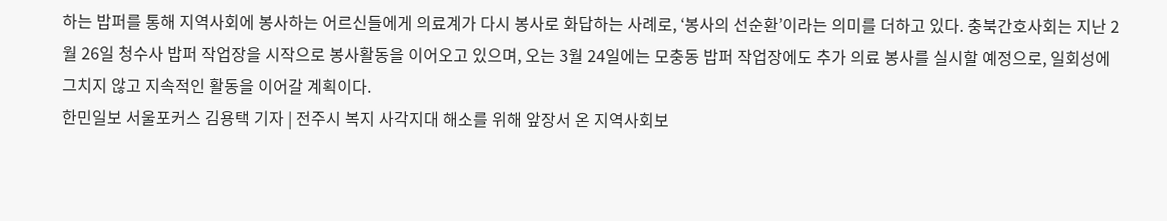하는 밥퍼를 통해 지역사회에 봉사하는 어르신들에게 의료계가 다시 봉사로 화답하는 사례로, ‘봉사의 선순환’이라는 의미를 더하고 있다. 충북간호사회는 지난 2월 26일 청수사 밥퍼 작업장을 시작으로 봉사활동을 이어오고 있으며, 오는 3월 24일에는 모충동 밥퍼 작업장에도 추가 의료 봉사를 실시할 예정으로, 일회성에 그치지 않고 지속적인 활동을 이어갈 계획이다.
한민일보 서울포커스 김용택 기자 | 전주시 복지 사각지대 해소를 위해 앞장서 온 지역사회보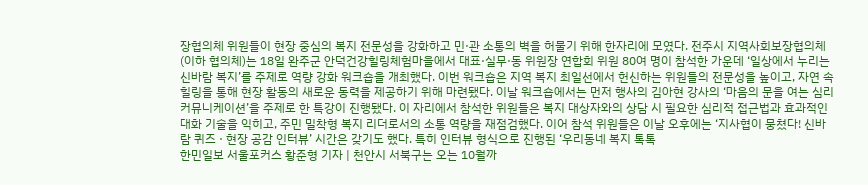장협의체 위원들이 현장 중심의 복지 전문성을 강화하고 민·관 소통의 벽을 허물기 위해 한자리에 모였다. 전주시 지역사회보장협의체(이하 협의체)는 18일 완주군 안덕건강힐링체험마을에서 대표·실무·동 위원장 연합회 위원 80여 명이 참석한 가운데 ‘일상에서 누리는 신바람 복지’를 주제로 역량 강화 워크숍을 개최했다. 이번 워크숍은 지역 복지 최일선에서 헌신하는 위원들의 전문성을 높이고, 자연 속 힐링을 통해 현장 활동의 새로운 동력을 제공하기 위해 마련됐다. 이날 워크숍에서는 먼저 행사의 김아현 강사의 ‘마음의 문을 여는 심리 커뮤니케이션’을 주제로 한 특강이 진행됐다. 이 자리에서 참석한 위원들은 복지 대상자와의 상담 시 필요한 심리적 접근법과 효과적인 대화 기술을 익히고, 주민 밀착형 복지 리더로서의 소통 역량을 재점검했다. 이어 참석 위원들은 이날 오후에는 ‘지사협이 뭉쳤다! 신바람 퀴즈 · 현장 공감 인터뷰’ 시간은 갖기도 했다. 특히 인터뷰 형식으로 진행된 ‘우리동네 복지 톡톡
한민일보 서울포커스 황준형 기자 | 천안시 서북구는 오는 10월까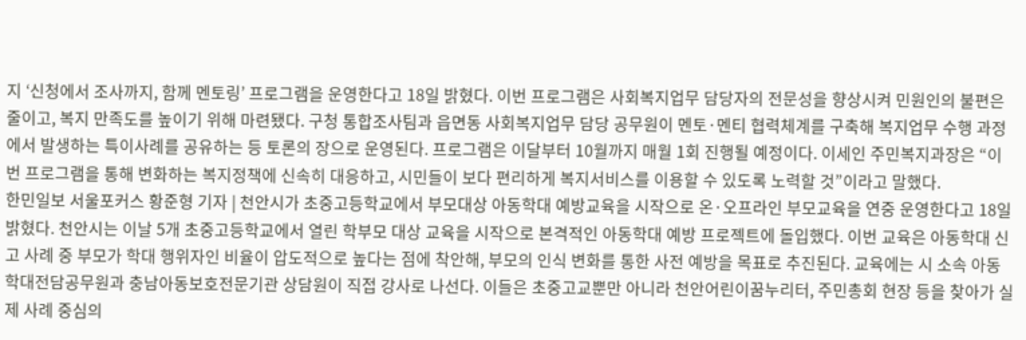지 ‘신청에서 조사까지, 함께 멘토링’ 프로그램을 운영한다고 18일 밝혔다. 이번 프로그램은 사회복지업무 담당자의 전문성을 향상시켜 민원인의 불편은 줄이고, 복지 만족도를 높이기 위해 마련됐다. 구청 통합조사팀과 읍면동 사회복지업무 담당 공무원이 멘토·멘티 협력체계를 구축해 복지업무 수행 과정에서 발생하는 특이사례를 공유하는 등 토론의 장으로 운영된다. 프로그램은 이달부터 10월까지 매월 1회 진행될 예정이다. 이세인 주민복지과장은 “이번 프로그램을 통해 변화하는 복지정책에 신속히 대응하고, 시민들이 보다 편리하게 복지서비스를 이용할 수 있도록 노력할 것”이라고 말했다.
한민일보 서울포커스 황준형 기자 | 천안시가 초중고등학교에서 부모대상 아동학대 예방교육을 시작으로 온·오프라인 부모교육을 연중 운영한다고 18일 밝혔다. 천안시는 이날 5개 초중고등학교에서 열린 학부모 대상 교육을 시작으로 본격적인 아동학대 예방 프로젝트에 돌입했다. 이번 교육은 아동학대 신고 사례 중 부모가 학대 행위자인 비율이 압도적으로 높다는 점에 착안해, 부모의 인식 변화를 통한 사전 예방을 목표로 추진된다. 교육에는 시 소속 아동학대전담공무원과 충남아동보호전문기관 상담원이 직접 강사로 나선다. 이들은 초중고교뿐만 아니라 천안어린이꿈누리터, 주민총회 현장 등을 찾아가 실제 사례 중심의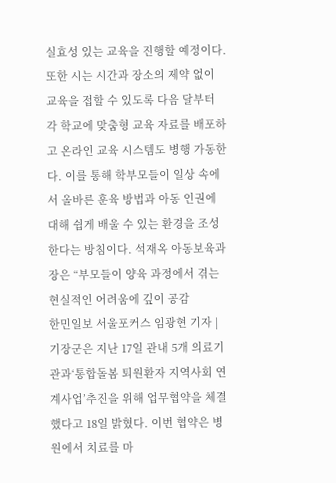실효성 있는 교육을 진행할 예정이다. 또한 시는 시간과 장소의 제약 없이 교육을 접할 수 있도록 다음 달부터 각 학교에 맞춤형 교육 자료를 배포하고 온라인 교육 시스템도 병행 가동한다. 이를 통해 학부모들이 일상 속에서 올바른 훈육 방법과 아동 인권에 대해 쉽게 배울 수 있는 환경을 조성한다는 방침이다. 석재옥 아동보육과장은 “부모들이 양육 과정에서 겪는 현실적인 어려움에 깊이 공감
한민일보 서울포커스 임광현 기자 | 기장군은 지난 17일 관내 5개 의료기관과‘통합돌봄 퇴원환자 지역사회 연계사업’추진을 위해 업무협약을 체결했다고 18일 밝혔다. 이번 협약은 병원에서 치료를 마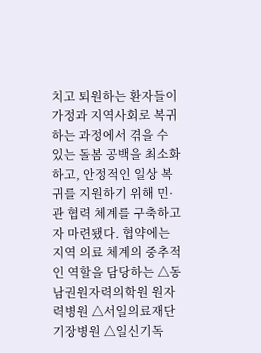치고 퇴원하는 환자들이 가정과 지역사회로 복귀하는 과정에서 겪을 수 있는 돌봄 공백을 최소화하고, 안정적인 일상 복귀를 지원하기 위해 민·관 협력 체계를 구축하고자 마련됐다. 협약에는 지역 의료 체계의 중추적인 역할을 담당하는 △동남권원자력의학원 원자력병원 △서일의료재단 기장병원 △일신기독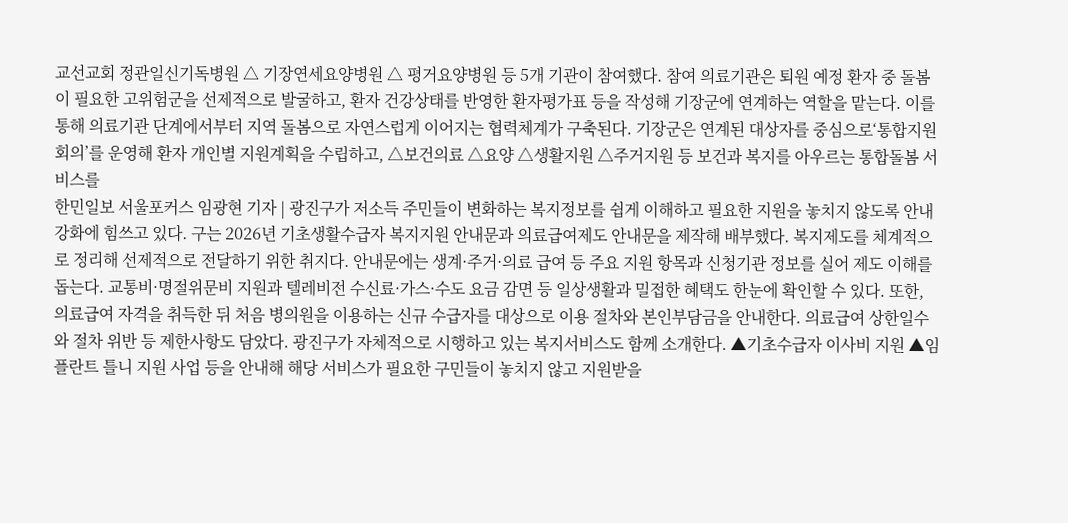교선교회 정관일신기독병원 △ 기장연세요양병원 △ 평거요양병원 등 5개 기관이 참여했다. 참여 의료기관은 퇴원 예정 환자 중 돌봄이 필요한 고위험군을 선제적으로 발굴하고, 환자 건강상태를 반영한 환자평가표 등을 작성해 기장군에 연계하는 역할을 맡는다. 이를 통해 의료기관 단계에서부터 지역 돌봄으로 자연스럽게 이어지는 협력체계가 구축된다. 기장군은 연계된 대상자를 중심으로‘통합지원회의’를 운영해 환자 개인별 지원계획을 수립하고, △보건의료 △요양 △생활지원 △주거지원 등 보건과 복지를 아우르는 통합돌봄 서비스를
한민일보 서울포커스 임광현 기자 | 광진구가 저소득 주민들이 변화하는 복지정보를 쉽게 이해하고 필요한 지원을 놓치지 않도록 안내 강화에 힘쓰고 있다. 구는 2026년 기초생활수급자 복지지원 안내문과 의료급여제도 안내문을 제작해 배부했다. 복지제도를 체계적으로 정리해 선제적으로 전달하기 위한 취지다. 안내문에는 생계·주거·의료 급여 등 주요 지원 항목과 신청기관 정보를 실어 제도 이해를 돕는다. 교통비·명절위문비 지원과 텔레비전 수신료·가스·수도 요금 감면 등 일상생활과 밀접한 혜택도 한눈에 확인할 수 있다. 또한, 의료급여 자격을 취득한 뒤 처음 병의원을 이용하는 신규 수급자를 대상으로 이용 절차와 본인부담금을 안내한다. 의료급여 상한일수와 절차 위반 등 제한사항도 담았다. 광진구가 자체적으로 시행하고 있는 복지서비스도 함께 소개한다. ▲기초수급자 이사비 지원 ▲임플란트 틀니 지원 사업 등을 안내해 해당 서비스가 필요한 구민들이 놓치지 않고 지원받을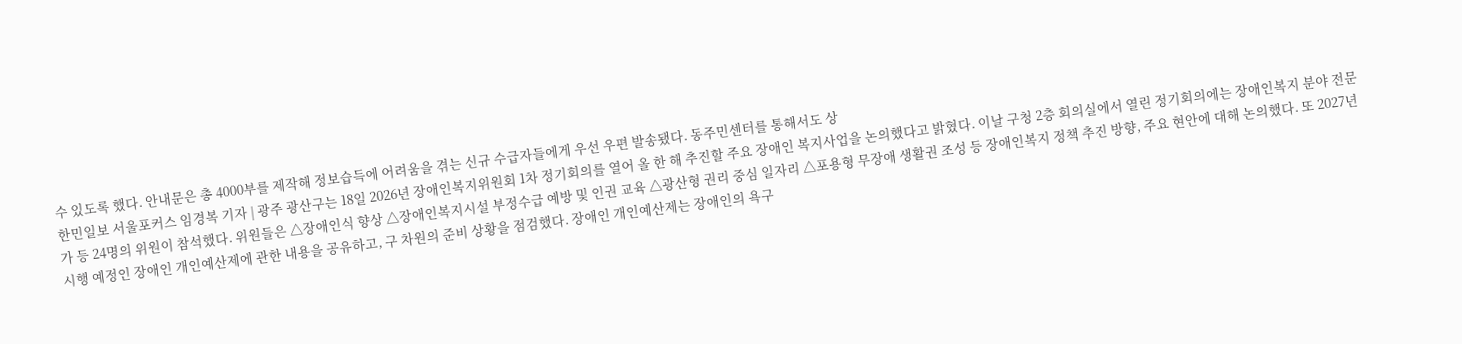수 있도록 했다. 안내문은 총 4000부를 제작해 정보습득에 어려움을 겪는 신규 수급자들에게 우선 우편 발송됐다. 동주민센터를 통해서도 상
한민일보 서울포커스 임경복 기자 | 광주 광산구는 18일 2026년 장애인복지위원회 1차 정기회의를 열어 올 한 해 추진할 주요 장애인 복지사업을 논의했다고 밝혔다. 이날 구청 2층 회의실에서 열린 정기회의에는 장애인복지 분야 전문가 등 24명의 위원이 참석했다. 위원들은 △장애인식 향상 △장애인복지시설 부정수급 예방 및 인권 교육 △광산형 권리 중심 일자리 △포용형 무장애 생활권 조성 등 장애인복지 정책 추진 방향, 주요 현안에 대해 논의했다. 또 2027년 시행 예정인 장애인 개인예산제에 관한 내용을 공유하고, 구 차원의 준비 상황을 점검했다. 장애인 개인예산제는 장애인의 욕구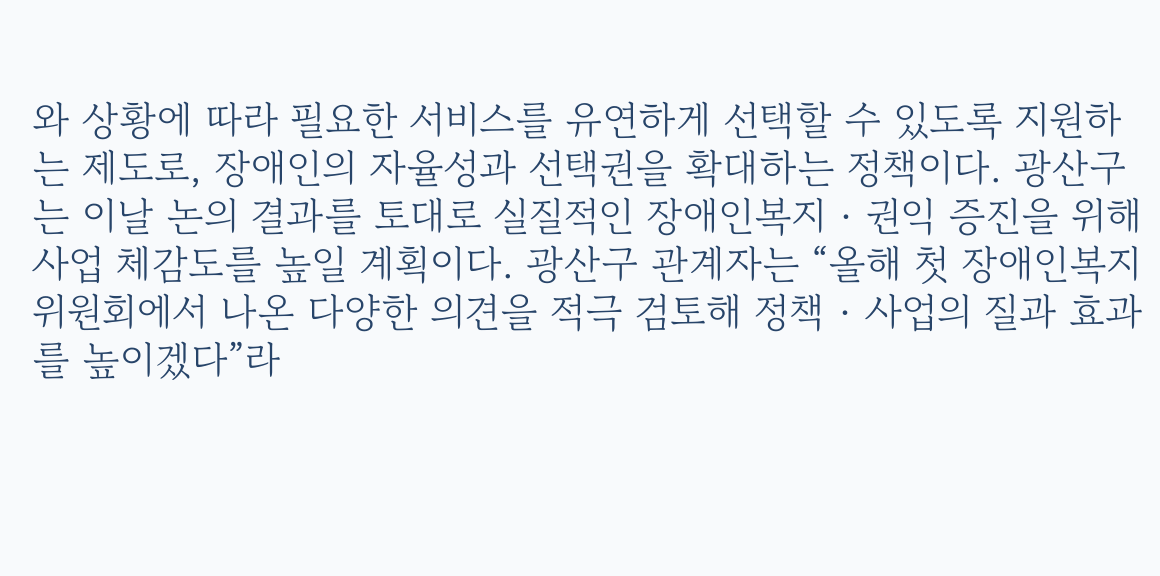와 상황에 따라 필요한 서비스를 유연하게 선택할 수 있도록 지원하는 제도로, 장애인의 자율성과 선택권을 확대하는 정책이다. 광산구는 이날 논의 결과를 토대로 실질적인 장애인복지‧권익 증진을 위해 사업 체감도를 높일 계획이다. 광산구 관계자는 “올해 첫 장애인복지위원회에서 나온 다양한 의견을 적극 검토해 정책‧사업의 질과 효과를 높이겠다”라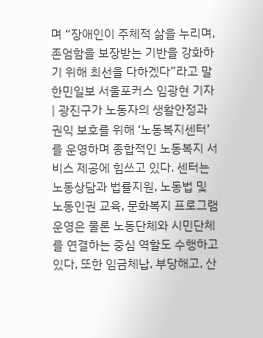며 “장애인이 주체적 삶을 누리며, 존엄함을 보장받는 기반을 강화하기 위해 최선을 다하겠다”라고 말
한민일보 서울포커스 임광현 기자 | 광진구가 노동자의 생활안정과 권익 보호를 위해 ‘노동복지센터’를 운영하며 종합적인 노동복지 서비스 제공에 힘쓰고 있다. 센터는 노동상담과 법률지원, 노동법 및 노동인권 교육, 문화복지 프로그램 운영은 물론 노동단체와 시민단체를 연결하는 중심 역할도 수행하고 있다, 또한 임금체납, 부당해고, 산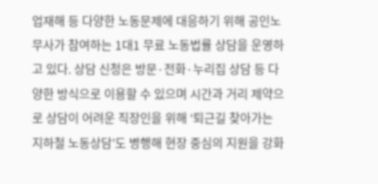업재해 등 다양한 노동문제에 대응하기 위해 공인노무사가 참여하는 1대1 무료 노동법률 상담을 운영하고 있다. 상담 신청은 방문·전화·누리집 상담 등 다양한 방식으로 이용할 수 있으며 시간과 거리 제약으로 상담이 어려운 직장인을 위해 ‘퇴근길 찾아가는 지하철 노동상담’도 병행해 현장 중심의 지원을 강화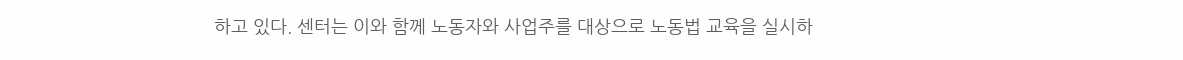하고 있다. 센터는 이와 함께 노동자와 사업주를 대상으로 노동법 교육을 실시하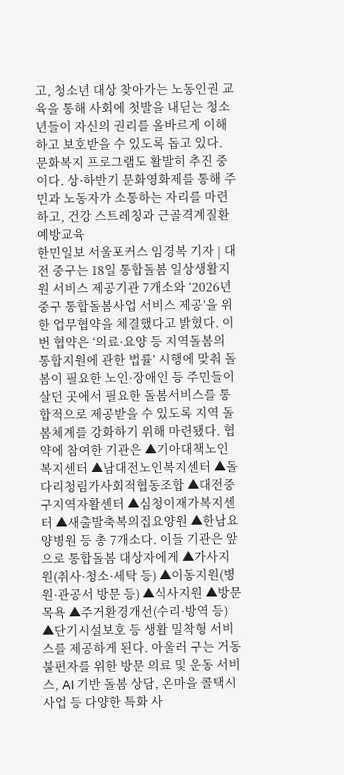고, 청소년 대상 찾아가는 노동인권 교육을 통해 사회에 첫발을 내딛는 청소년들이 자신의 권리를 올바르게 이해하고 보호받을 수 있도록 돕고 있다. 문화복지 프로그램도 활발히 추진 중이다. 상·하반기 문화영화제를 통해 주민과 노동자가 소통하는 자리를 마련하고, 건강 스트레칭과 근골격계질환 예방교육
한민일보 서울포커스 임경복 기자 | 대전 중구는 18일 통합돌봄 일상생활지원 서비스 제공기관 7개소와 ‘2026년 중구 통합돌봄사업 서비스 제공’을 위한 업무협약을 체결했다고 밝혔다. 이번 협약은 ‘의료·요양 등 지역돌봄의 통합지원에 관한 법률’ 시행에 맞춰 돌봄이 필요한 노인·장애인 등 주민들이 살던 곳에서 필요한 돌봄서비스를 통합적으로 제공받을 수 있도록 지역 돌봄체계를 강화하기 위해 마련됐다. 협약에 참여한 기관은 ▲기아대책노인복지센터 ▲남대전노인복지센터 ▲돌다리청림가사회적협동조합 ▲대전중구지역자활센터 ▲심청이재가복지센터 ▲새출발축복의집요양원 ▲한남요양병원 등 총 7개소다. 이들 기관은 앞으로 통합돌봄 대상자에게 ▲가사지원(취사·청소·세탁 등) ▲이동지원(병원·관공서 방문 등) ▲식사지원 ▲방문목욕 ▲주거환경개선(수리·방역 등) ▲단기시설보호 등 생활 밀착형 서비스를 제공하게 된다. 아울러 구는 거동 불편자를 위한 방문 의료 및 운동 서비스, AI 기반 돌봄 상담, 온마을 콜택시 사업 등 다양한 특화 사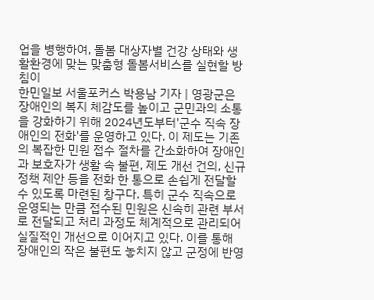업을 병행하여, 돌봄 대상자별 건강 상태와 생활환경에 맞는 맞춤형 돌봄서비스를 실현할 방침이
한민일보 서울포커스 박용남 기자 | 영광군은 장애인의 복지 체감도를 높이고 군민과의 소통을 강화하기 위해 2024년도부터'군수 직속 장애인의 전화'를 운영하고 있다. 이 제도는 기존의 복잡한 민원 접수 절차를 간소화하여 장애인과 보호자가 생활 속 불편, 제도 개선 건의, 신규 정책 제안 등을 전화 한 통으로 손쉽게 전달할 수 있도록 마련된 창구다. 특히 군수 직속으로 운영되는 만큼 접수된 민원은 신속히 관련 부서로 전달되고 처리 과정도 체계적으로 관리되어 실질적인 개선으로 이어지고 있다. 이를 통해 장애인의 작은 불편도 놓치지 않고 군정에 반영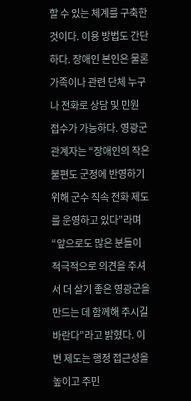할 수 있는 체계를 구축한 것이다. 이용 방법도 간단하다. 장애인 본인은 물론 가족이나 관련 단체 누구나 전화로 상담 및 민원 접수가 가능하다. 영광군 관계자는 “장애인의 작은 불편도 군정에 반영하기 위해 군수 직속 전화 제도를 운영하고 있다”라며 “앞으로도 많은 분들이 적극적으로 의견을 주셔서 더 살기 좋은 영광군을 만드는 데 함께해 주시길 바란다”라고 밝혔다. 이번 제도는 행정 접근성을 높이고 주민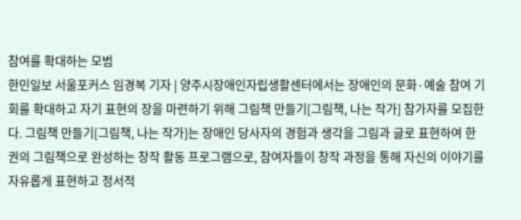참여를 확대하는 모범
한민일보 서울포커스 임경복 기자 | 양주시장애인자립생활센터에서는 장애인의 문화·예술 참여 기회를 확대하고 자기 표현의 장을 마련하기 위해 그림책 만들기[그림책, 나는 작가] 참가자를 모집한다. 그림책 만들기[그림책, 나는 작가]는 장애인 당사자의 경험과 생각을 그림과 글로 표현하여 한 권의 그림책으로 완성하는 창작 활동 프로그램으로, 참여자들이 창작 과정을 통해 자신의 이야기를 자유롭게 표현하고 정서적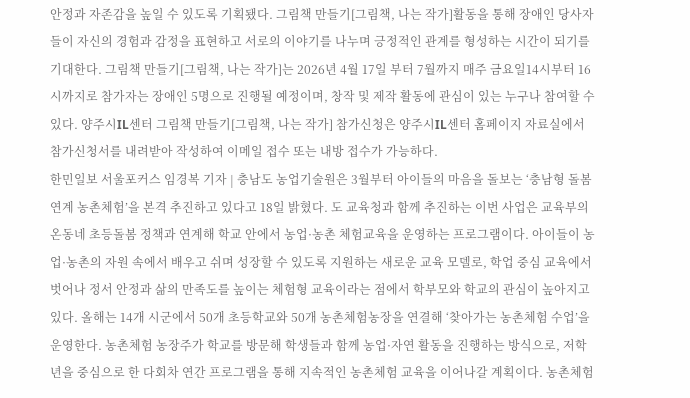안정과 자존감을 높일 수 있도록 기획됐다. 그림책 만들기[그림책, 나는 작가]활동을 통해 장애인 당사자들이 자신의 경험과 감정을 표현하고 서로의 이야기를 나누며 긍정적인 관계를 형성하는 시간이 되기를 기대한다. 그림책 만들기[그림책, 나는 작가]는 2026년 4월 17일 부터 7월까지 매주 금요일14시부터 16시까지로 참가자는 장애인 5명으로 진행될 예정이며, 창작 및 제작 활동에 관심이 있는 누구나 참여할 수 있다. 양주시IL센터 그림책 만들기[그림책, 나는 작가] 참가신청은 양주시IL센터 홈페이지 자료실에서 참가신청서를 내려받아 작성하여 이메일 접수 또는 내방 접수가 가능하다.
한민일보 서울포커스 임경복 기자 | 충남도 농업기술원은 3월부터 아이들의 마음을 돌보는 ‘충남형 돌봄 연계 농촌체험’을 본격 추진하고 있다고 18일 밝혔다. 도 교육청과 함께 추진하는 이번 사업은 교육부의 온동네 초등돌봄 정책과 연계해 학교 안에서 농업·농촌 체험교육을 운영하는 프로그램이다. 아이들이 농업·농촌의 자원 속에서 배우고 쉬며 성장할 수 있도록 지원하는 새로운 교육 모델로, 학업 중심 교육에서 벗어나 정서 안정과 삶의 만족도를 높이는 체험형 교육이라는 점에서 학부모와 학교의 관심이 높아지고 있다. 올해는 14개 시군에서 50개 초등학교와 50개 농촌체험농장을 연결해 ‘찾아가는 농촌체험 수업’을 운영한다. 농촌체험 농장주가 학교를 방문해 학생들과 함께 농업·자연 활동을 진행하는 방식으로, 저학년을 중심으로 한 다회차 연간 프로그램을 통해 지속적인 농촌체험 교육을 이어나갈 계획이다. 농촌체험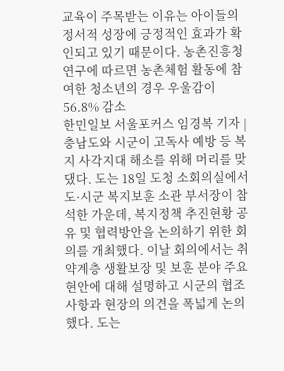교육이 주목받는 이유는 아이들의 정서적 성장에 긍정적인 효과가 확인되고 있기 때문이다. 농촌진흥청 연구에 따르면 농촌체험 활동에 참여한 청소년의 경우 우울감이 56.8% 감소
한민일보 서울포커스 임경복 기자 | 충남도와 시군이 고독사 예방 등 복지 사각지대 해소를 위해 머리를 맞댔다. 도는 18일 도청 소회의실에서 도·시군 복지보훈 소관 부서장이 참석한 가운데, 복지정책 추진현황 공유 및 협력방안을 논의하기 위한 회의를 개최했다. 이날 회의에서는 취약계층 생활보장 및 보훈 분야 주요 현안에 대해 설명하고 시군의 협조사항과 현장의 의견을 폭넓게 논의했다. 도는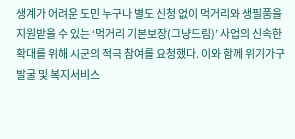생계가 어려운 도민 누구나 별도 신청 없이 먹거리와 생필품을 지원받을 수 있는 ‘먹거리 기본보장(그냥드림)’ 사업의 신속한 확대를 위해 시군의 적극 참여를 요청했다. 이와 함께 위기가구 발굴 및 복지서비스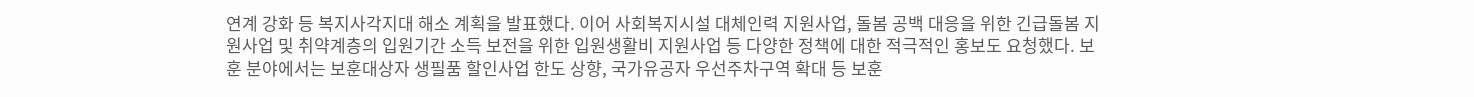연계 강화 등 복지사각지대 해소 계획을 발표했다. 이어 사회복지시설 대체인력 지원사업, 돌봄 공백 대응을 위한 긴급돌봄 지원사업 및 취약계층의 입원기간 소득 보전을 위한 입원생활비 지원사업 등 다양한 정책에 대한 적극적인 홍보도 요청했다. 보훈 분야에서는 보훈대상자 생필품 할인사업 한도 상향, 국가유공자 우선주차구역 확대 등 보훈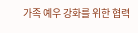가족 예우 강화를 위한 협력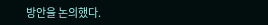방안을 논의했다.